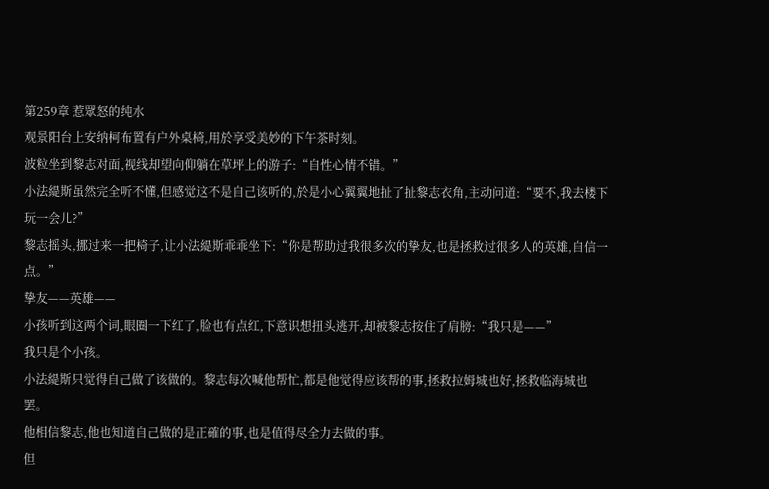第259章 惹眾怒的纯水
观景阳台上安纳柯布置有户外桌椅,用於享受美妙的下午茶时刻。
波粒坐到黎志对面,视线却望向仰躺在草坪上的游子:“自性心情不错。”
小法緹斯虽然完全听不懂,但感觉这不是自己该听的,於是小心翼翼地扯了扯黎志衣角,主动问道:“要不,我去楼下玩一会儿?”
黎志摇头,挪过来一把椅子,让小法緹斯乖乖坐下:“你是帮助过我很多次的挚友,也是拯救过很多人的英雄,自信一点。”
挚友——英雄——
小孩听到这两个词,眼圈一下红了,脸也有点红,下意识想扭头逃开,却被黎志按住了肩膀:“我只是——”
我只是个小孩。
小法緹斯只觉得自己做了该做的。黎志每次喊他帮忙,都是他觉得应该帮的事,拯救拉姆城也好,拯救临海城也罢。
他相信黎志,他也知道自己做的是正確的事,也是值得尽全力去做的事。
但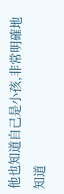他也知道自己是小孩,非常明確地知道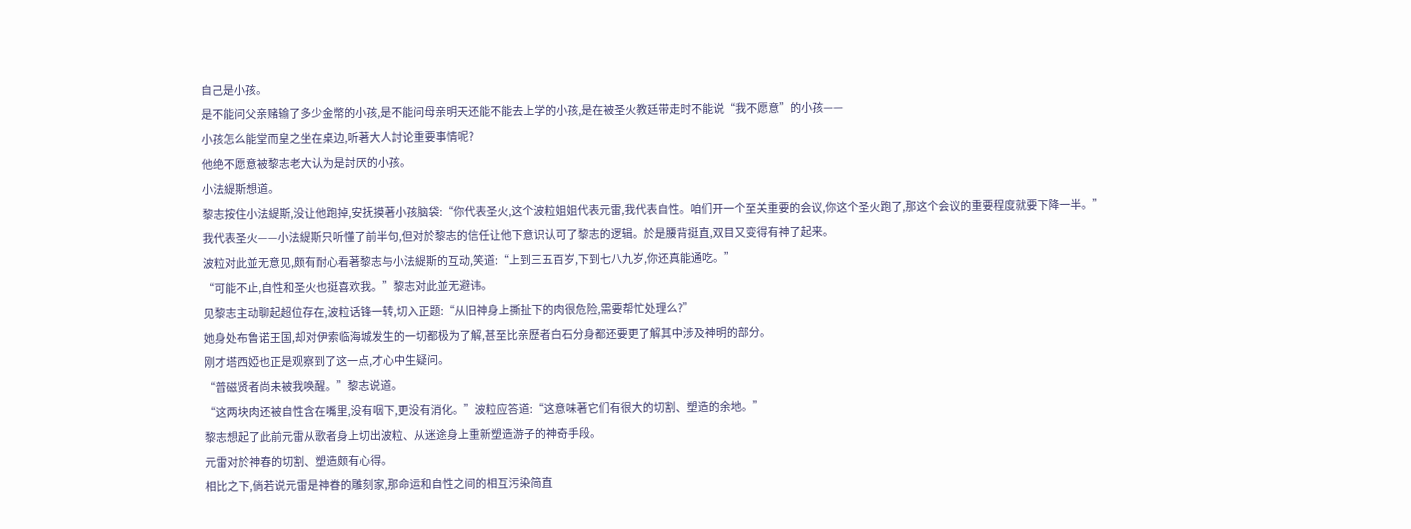自己是小孩。
是不能问父亲赌输了多少金幣的小孩,是不能问母亲明天还能不能去上学的小孩,是在被圣火教廷带走时不能说“我不愿意”的小孩——
小孩怎么能堂而皇之坐在桌边,听著大人討论重要事情呢?
他绝不愿意被黎志老大认为是討厌的小孩。
小法緹斯想道。
黎志按住小法緹斯,没让他跑掉,安抚摸著小孩脑袋:“你代表圣火,这个波粒姐姐代表元雷,我代表自性。咱们开一个至关重要的会议,你这个圣火跑了,那这个会议的重要程度就要下降一半。”
我代表圣火——小法緹斯只听懂了前半句,但对於黎志的信任让他下意识认可了黎志的逻辑。於是腰背挺直,双目又变得有神了起来。
波粒对此並无意见,颇有耐心看著黎志与小法緹斯的互动,笑道:“上到三五百岁,下到七八九岁,你还真能通吃。”
“可能不止,自性和圣火也挺喜欢我。”黎志对此並无避讳。
见黎志主动聊起超位存在,波粒话锋一转,切入正题:“从旧神身上撕扯下的肉很危险,需要帮忙处理么?”
她身处布鲁诺王国,却对伊索临海城发生的一切都极为了解,甚至比亲歷者白石分身都还要更了解其中涉及神明的部分。
刚才塔西婭也正是观察到了这一点,才心中生疑问。
“普磁贤者尚未被我唤醒。”黎志说道。
“这两块肉还被自性含在嘴里,没有咽下,更没有消化。”波粒应答道:“这意味著它们有很大的切割、塑造的余地。”
黎志想起了此前元雷从歌者身上切出波粒、从迷途身上重新塑造游子的神奇手段。
元雷对於神春的切割、塑造颇有心得。
相比之下,倘若说元雷是神眷的雕刻家,那命运和自性之间的相互污染简直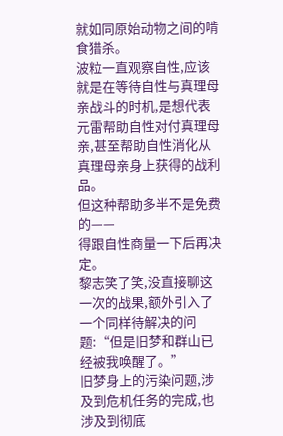就如同原始动物之间的啃食猎杀。
波粒一直观察自性,应该就是在等待自性与真理母亲战斗的时机,是想代表元雷帮助自性对付真理母亲,甚至帮助自性消化从真理母亲身上获得的战利品。
但这种帮助多半不是免费的——
得跟自性商量一下后再决定。
黎志笑了笑,没直接聊这一次的战果,额外引入了一个同样待解决的问题:“但是旧梦和群山已经被我唤醒了。”
旧梦身上的污染问题,涉及到危机任务的完成,也涉及到彻底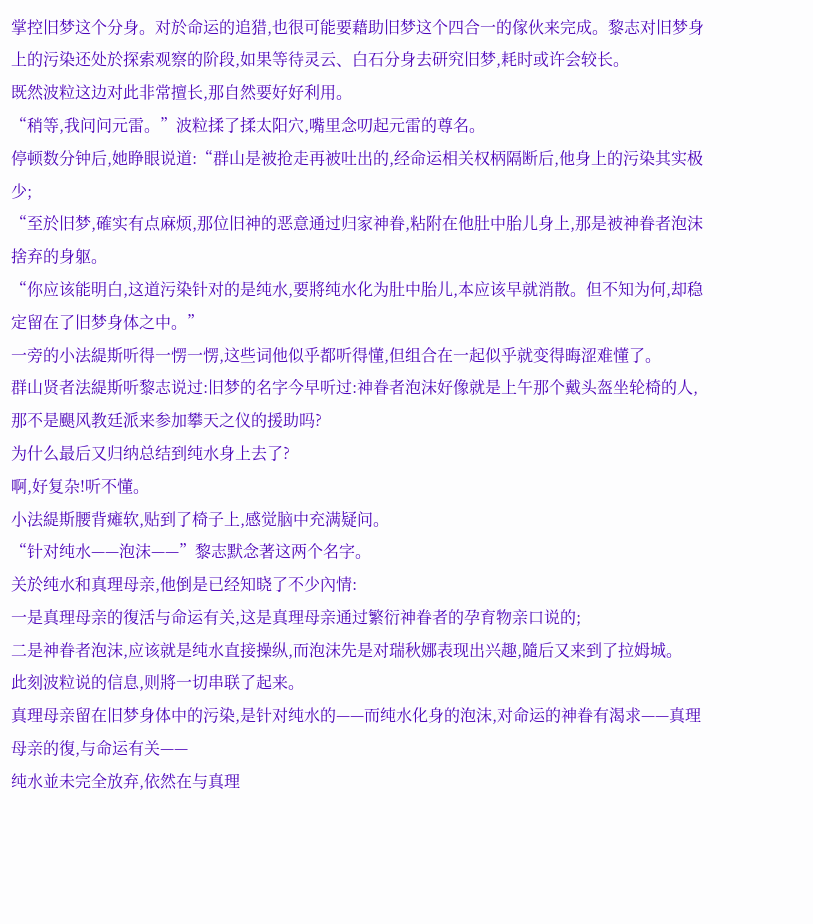掌控旧梦这个分身。对於命运的追猎,也很可能要藉助旧梦这个四合一的傢伙来完成。黎志对旧梦身上的污染还处於探索观察的阶段,如果等待灵云、白石分身去研究旧梦,耗时或许会较长。
既然波粒这边对此非常擅长,那自然要好好利用。
“稍等,我问问元雷。”波粒揉了揉太阳穴,嘴里念叨起元雷的尊名。
停顿数分钟后,她睁眼说道:“群山是被抢走再被吐出的,经命运相关权柄隔断后,他身上的污染其实极少;
“至於旧梦,確实有点麻烦,那位旧神的恶意通过归家神眷,粘附在他肚中胎儿身上,那是被神眷者泡沫捨弃的身躯。
“你应该能明白,这道污染针对的是纯水,要將纯水化为肚中胎儿,本应该早就消散。但不知为何,却稳定留在了旧梦身体之中。”
一旁的小法緹斯听得一愣一愣,这些词他似乎都听得懂,但组合在一起似乎就变得晦涩难懂了。
群山贤者法緹斯听黎志说过:旧梦的名字今早听过:神眷者泡沫好像就是上午那个戴头盔坐轮椅的人,那不是颶风教廷派来参加攀天之仪的援助吗?
为什么最后又归纳总结到纯水身上去了?
啊,好复杂!听不懂。
小法緹斯腰背瘫软,贴到了椅子上,感觉脑中充满疑问。
“针对纯水——泡沫——”黎志默念著这两个名字。
关於纯水和真理母亲,他倒是已经知晓了不少內情:
一是真理母亲的復活与命运有关,这是真理母亲通过繁衍神眷者的孕育物亲口说的;
二是神眷者泡沫,应该就是纯水直接操纵,而泡沫先是对瑞秋娜表现出兴趣,隨后又来到了拉姆城。
此刻波粒说的信息,则將一切串联了起来。
真理母亲留在旧梦身体中的污染,是针对纯水的——而纯水化身的泡沫,对命运的神眷有渴求——真理母亲的復,与命运有关——
纯水並未完全放弃,依然在与真理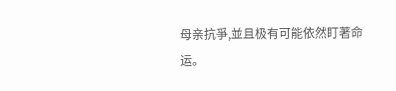母亲抗爭,並且极有可能依然盯著命运。